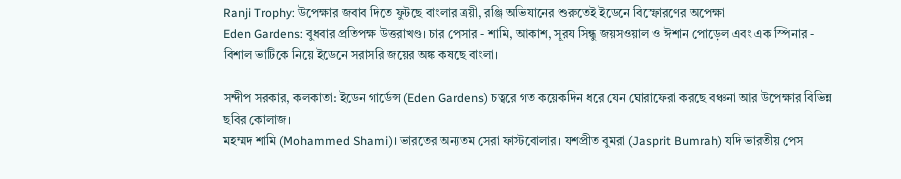Ranji Trophy: উপেক্ষার জবাব দিতে ফুটছে বাংলার ত্রয়ী, রঞ্জি অভিযানের শুরুতেই ইডেনে বিস্ফোরণের অপেক্ষা
Eden Gardens: বুধবার প্রতিপক্ষ উত্তরাখণ্ড। চার পেসার - শামি, আকাশ, সূরয সিন্ধু জয়সওয়াল ও ঈশান পোড়েল এবং এক স্পিনার - বিশাল ভাটিকে নিয়ে ইডেনে সরাসরি জয়ের অঙ্ক কষছে বাংলা।

সন্দীপ সরকার, কলকাতা: ইডেন গার্ডেন্স (Eden Gardens) চত্বরে গত কয়েকদিন ধরে যেন ঘোরাফেরা করছে বঞ্চনা আর উপেক্ষার বিভিন্ন ছবির কোলাজ।
মহম্মদ শামি (Mohammed Shami)। ভারতের অন্যতম সেরা ফাস্টবোলার। যশপ্রীত বুমরা (Jasprit Bumrah) যদি ভারতীয় পেস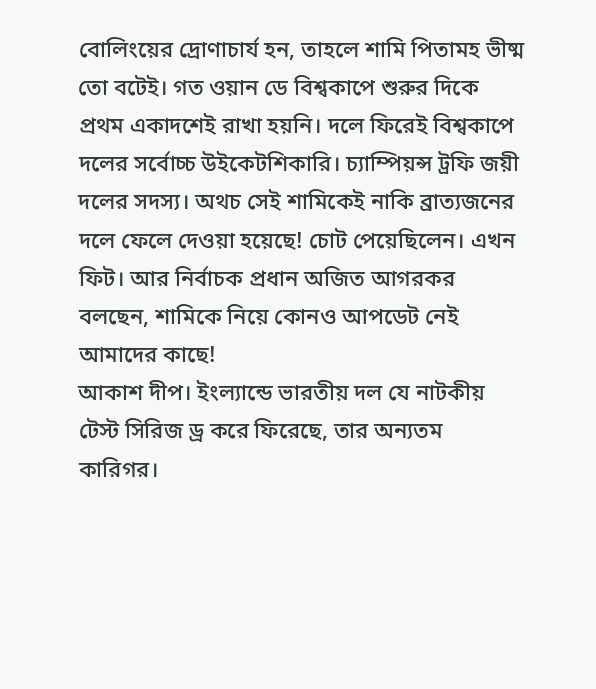বোলিংয়ের দ্রোণাচার্য হন, তাহলে শামি পিতামহ ভীষ্ম তো বটেই। গত ওয়ান ডে বিশ্বকাপে শুরুর দিকে প্রথম একাদশেই রাখা হয়নি। দলে ফিরেই বিশ্বকাপে দলের সর্বোচ্চ উইকেটশিকারি। চ্যাম্পিয়ন্স ট্রফি জয়ী দলের সদস্য। অথচ সেই শামিকেই নাকি ব্রাত্যজনের দলে ফেলে দেওয়া হয়েছে! চোট পেয়েছিলেন। এখন ফিট। আর নির্বাচক প্রধান অজিত আগরকর বলছেন, শামিকে নিয়ে কোনও আপডেট নেই আমাদের কাছে!
আকাশ দীপ। ইংল্যান্ডে ভারতীয় দল যে নাটকীয় টেস্ট সিরিজ ড্র করে ফিরেছে, তার অন্যতম কারিগর।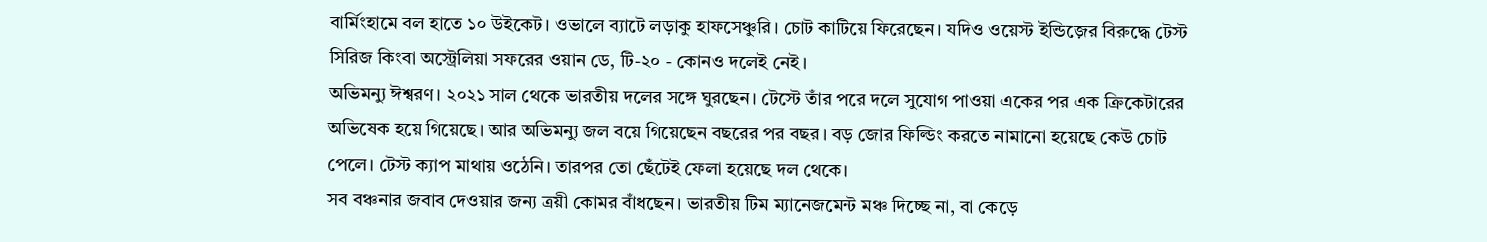বার্মিংহামে বল হাতে ১০ উইকেট। ওভালে ব্যাটে লড়াকু হাফসেঞ্চুরি। চোট কাটিয়ে ফিরেছেন। যদিও ওয়েস্ট ইন্ডিজ়ের বিরুদ্ধে টেস্ট সিরিজ কিংবা অস্ট্রেলিয়া সফরের ওয়ান ডে, টি-২০ - কোনও দলেই নেই।
অভিমন্যু ঈশ্বরণ। ২০২১ সাল থেকে ভারতীয় দলের সঙ্গে ঘুরছেন। টেস্টে তাঁর পরে দলে সুযোগ পাওয়া একের পর এক ক্রিকেটারের অভিষেক হয়ে গিয়েছে। আর অভিমন্যু জল বয়ে গিয়েছেন বছরের পর বছর। বড় জোর ফিল্ডিং করতে নামানো হয়েছে কেউ চোট পেলে। টেস্ট ক্যাপ মাথায় ওঠেনি। তারপর তো ছেঁটেই ফেলা হয়েছে দল থেকে।
সব বঞ্চনার জবাব দেওয়ার জন্য ত্রয়ী কোমর বাঁধছেন। ভারতীয় টিম ম্যানেজমেন্ট মঞ্চ দিচ্ছে না, বা কেড়ে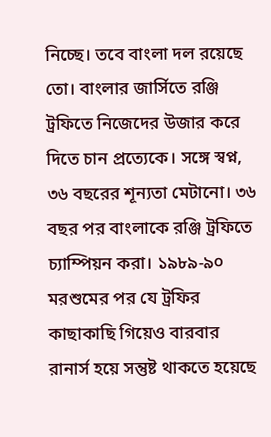নিচ্ছে। তবে বাংলা দল রয়েছে তো। বাংলার জার্সিতে রঞ্জি ট্রফিতে নিজেদের উজার করে দিতে চান প্রত্যেকে। সঙ্গে স্বপ্ন, ৩৬ বছরের শূন্যতা মেটানো। ৩৬ বছর পর বাংলাকে রঞ্জি ট্রফিতে চ্যাম্পিয়ন করা। ১৯৮৯-৯০ মরশুমের পর যে ট্রফির কাছাকাছি গিয়েও বারবার রানার্স হয়ে সন্তুষ্ট থাকতে হয়েছে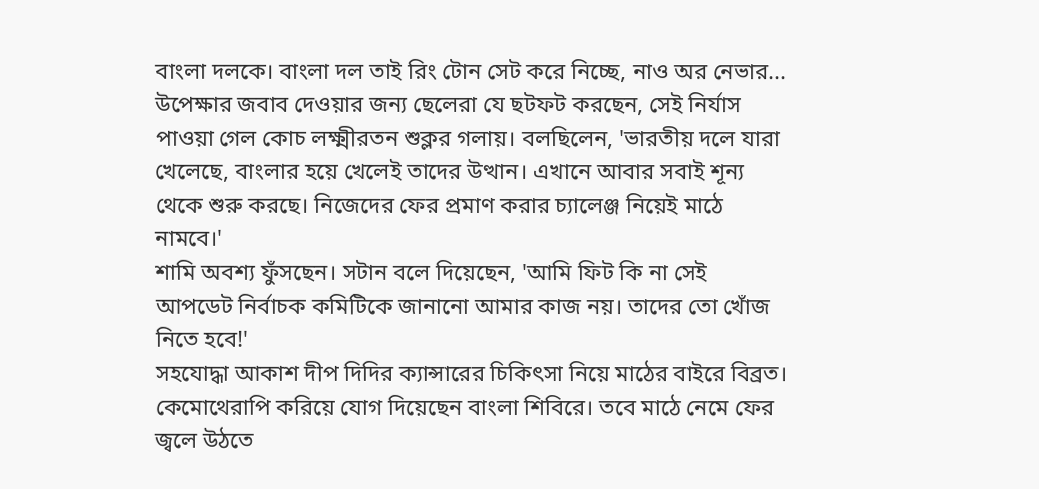বাংলা দলকে। বাংলা দল তাই রিং টোন সেট করে নিচ্ছে, নাও অর নেভার...
উপেক্ষার জবাব দেওয়ার জন্য ছেলেরা যে ছটফট করছেন, সেই নির্যাস পাওয়া গেল কোচ লক্ষ্মীরতন শুক্লর গলায়। বলছিলেন, 'ভারতীয় দলে যারা খেলেছে, বাংলার হয়ে খেলেই তাদের উত্থান। এখানে আবার সবাই শূন্য থেকে শুরু করছে। নিজেদের ফের প্রমাণ করার চ্যালেঞ্জ নিয়েই মাঠে নামবে।'
শামি অবশ্য ফুঁসছেন। সটান বলে দিয়েছেন, 'আমি ফিট কি না সেই আপডেট নির্বাচক কমিটিকে জানানো আমার কাজ নয়। তাদের তো খোঁজ নিতে হবে!'
সহযোদ্ধা আকাশ দীপ দিদির ক্যান্সারের চিকিৎসা নিয়ে মাঠের বাইরে বিব্রত। কেমোথেরাপি করিয়ে যোগ দিয়েছেন বাংলা শিবিরে। তবে মাঠে নেমে ফের জ্বলে উঠতে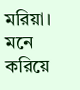মরিয়া। মনে করিয়ে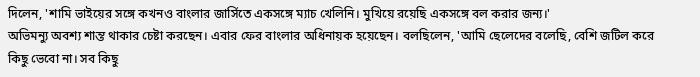দিলেন, 'শামি ভাইয়ের সঙ্গে কখনও বাংলার জার্সিতে একসঙ্গে ম্যাচ খেলিনি। মুখিয়ে রয়েছি একসঙ্গে বল করার জন্য।'
অভিমন্যু অবশ্য শান্ত থাকার চেষ্টা করছেন। এবার ফের বাংলার অধিনায়ক হয়েছেন। বলছিলেন, 'আমি ছেলেদের বলেছি, বেশি জটিল করে কিছু ভেবো না। সব কিছু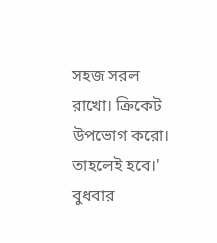সহজ সরল রাখো। ক্রিকেট উপভোগ করো। তাহলেই হবে।'
বুধবার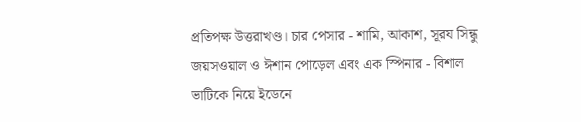প্রতিপক্ষ উত্তরাখণ্ড। চার পেসার - শামি, আকাশ, সূরয সিন্ধু জয়সওয়াল ও ঈশান পোড়েল এবং এক স্পিনার - বিশাল ভাটিকে নিয়ে ইডেনে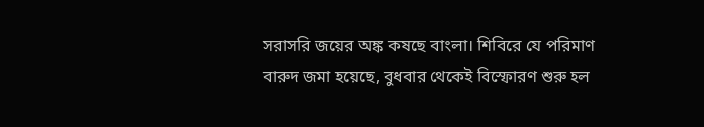সরাসরি জয়ের অঙ্ক কষছে বাংলা। শিবিরে যে পরিমাণ বারুদ জমা হয়েছে, বুধবার থেকেই বিস্ফোরণ শুরু হল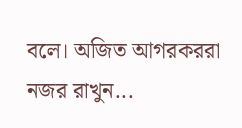বলে। অজিত আগরকররা নজর রাখুন...